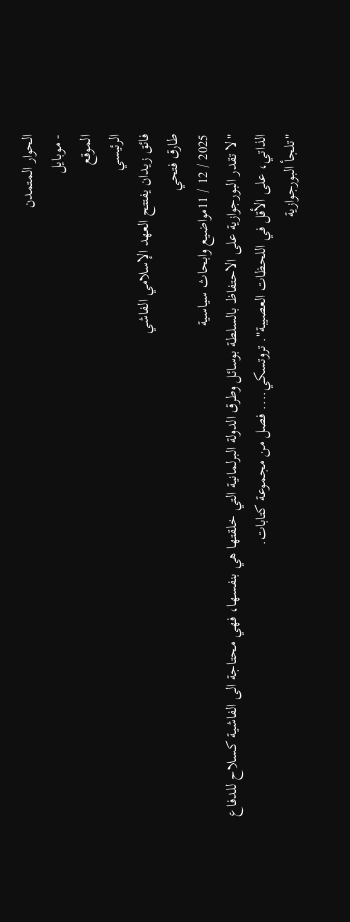الحوار المتمدن
- موبايل
الموقع
الرئيسي
فائق زيدان يفتتح العهد الإسلامي الفاشي
طارق فتحي
2025 / 12 / 11مواضيع وابحاث سياسية
"لا تقدر البورجوازية على الاحتفاظ بالسلطة بوسائل وطرق الدولة البرلمانية التي خلقتها هي بنفسها، فهي محتاجة الى الفاشية كسلاح للدفاع الذاتي، على الأقل في اللحظات العصيبة". تروتسكي.... فصل من مجموعة كتابات.
"تلجأ البورجوازية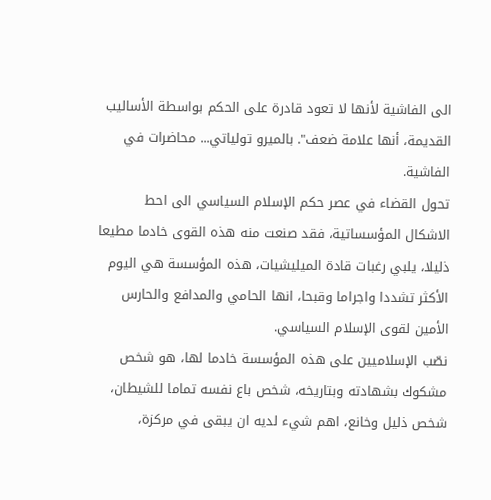الى الفاشية لأنها لا تعود قادرة على الحكم بواسطة الأساليب القديمة، أنها علامة ضعف". بالميرو تولياتي... محاضرات في الفاشية.
تحول القضاء في عصر حكم الإسلام السياسي الى احط الاشكال المؤسساتية، فقد صنعت منه هذه القوى خادما مطيعا ذليلا، يلبي رغبات قادة الميليشيات، هذه المؤسسة هي اليوم الأكثر تشددا واجراما وقبحا، انها الحامي والمدافع والحارس الأمين لقوى الإسلام السياسي.
نصّب الإسلاميين على هذه المؤسسة خادما لها، هو شخص مشكوك بشهادته وبتاريخه، شخص باع نفسه تماما للشيطان، شخص ذليل وخانع، اهم شيء لديه ان يبقى في مركزة،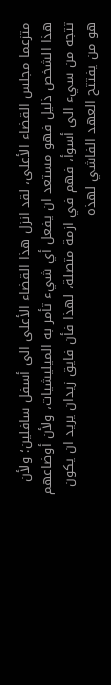متزعما مجلس القضاء الأعلى، لقد انزل هذا القضاء الأعلى الى أسفل سافلين؛ ولأن هذا الشخص ذليل فهو مستعد ان يفعل أي شيء تأمر به الميليشيات، ولأن أوضاعهم تتجه من سيء الى أسوأ، فهم في ازمة متصلة، لهذا فأن فايق زيدان يريد ان يكون هو من يفتتح العهد الفاشي لهذه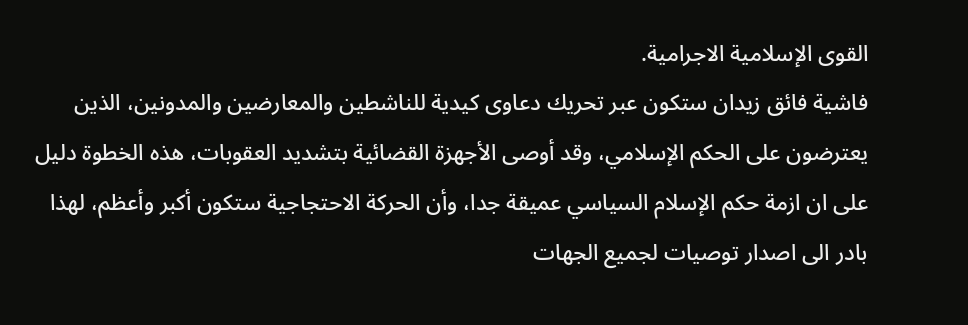القوى الإسلامية الاجرامية.
فاشية فائق زيدان ستكون عبر تحريك دعاوى كيدية للناشطين والمعارضين والمدونين، الذين يعترضون على الحكم الإسلامي، وقد أوصى الأجهزة القضائية بتشديد العقوبات، هذه الخطوة دليل على ان ازمة حكم الإسلام السياسي عميقة جدا، وأن الحركة الاحتجاجية ستكون أكبر وأعظم، لهذا بادر الى اصدار توصيات لجميع الجهات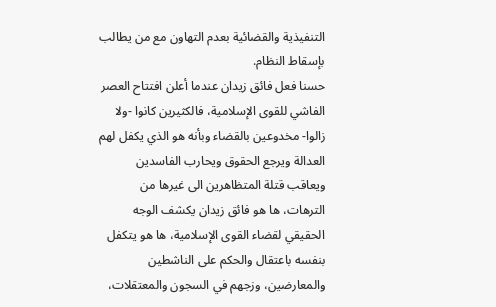التنفيذية والقضائية بعدم التهاون مع من يطالب بإسقاط النظام.
حسنا فعل فائق زيدان عندما أعلن افتتاح العصر الفاشي للقوى الإسلامية، فالكثيرين كانوا -ولا زالوا- مخدوعين بالقضاء وبأنه هو الذي يكفل لهم العدالة ويرجع الحقوق ويحارب الفاسدين ويعاقب قتلة المتظاهرين الى غيرها من الترهات، ها هو فائق زيدان يكشف الوجه الحقيقي لقضاء القوى الإسلامية، ها هو يتكفل بنفسه باعتقال والحكم على الناشطين والمعارضين، وزجهم في السجون والمعتقلات،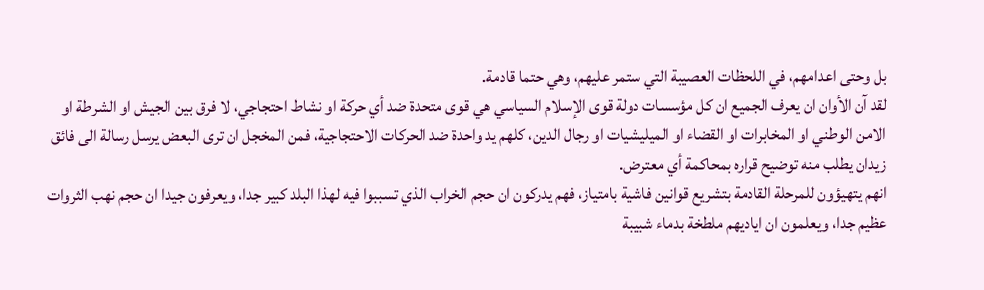بل وحتى اعدامهم، في اللحظات العصيبة التي ستمر عليهم، وهي حتما قادمة.
لقد آن الأوان ان يعرف الجميع ان كل مؤسسات دولة قوى الإسلام السياسي هي قوى متحدة ضد أي حركة او نشاط احتجاجي، لا فرق بين الجيش او الشرطة او الامن الوطني او المخابرات او القضاء او الميليشيات او رجال الدين، كلهم يد واحدة ضد الحركات الاحتجاجية، فمن المخجل ان ترى البعض يرسل رسالة الى فائق زيدان يطلب منه توضيح قراره بمحاكمة أي معترض.
انهم يتهيؤون للمرحلة القادمة بتشريع قوانين فاشية بامتياز، فهم يدركون ان حجم الخراب الذي تسببوا فيه لهذا البلد كبير جدا، ويعرفون جيدا ان حجم نهب الثروات عظيم جدا، ويعلمون ان اياديهم ملطخة بدماء شبيبة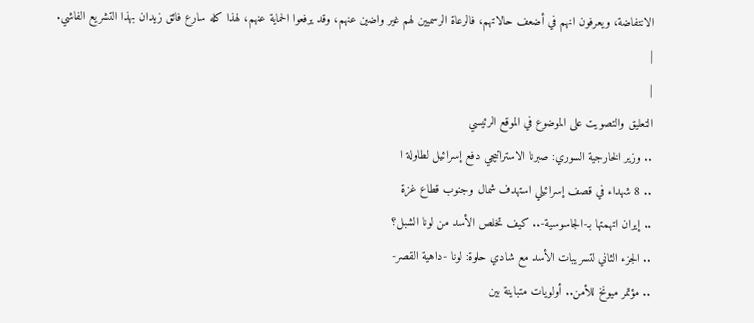الانتفاضة، ويعرفون انهم في أضعف حالاتهم، فالرعاة الرسميين لهم غير واضين عنهم، وقد يرفعوا الحماية عنهم، لهذا كله سارع فائق زيدان بهذا التشريع الفاشي.
|
|
التعليق والتصويت على الموضوع في الموقع الرئيسي
.. وزير الخارجية السوري: صبرنا الاستراتيجي دفع إسرائيل لطاولة ا
.. 8 شهداء في قصف إسرائيلي استهدف شمال وجنوب قطاع غزة
.. إيران اتهمتها بـ-الجاسوسية-.. كيف تخلص الأسد من لونا الشبل؟
.. الجزء الثاني لتسريبات الأسد مع شادي حلوة: لونا -داهية القصر-
.. مؤتمر ميونخ للأمن.. أولويات متباينة بين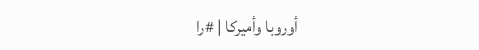أوروبا وأميركا | #را